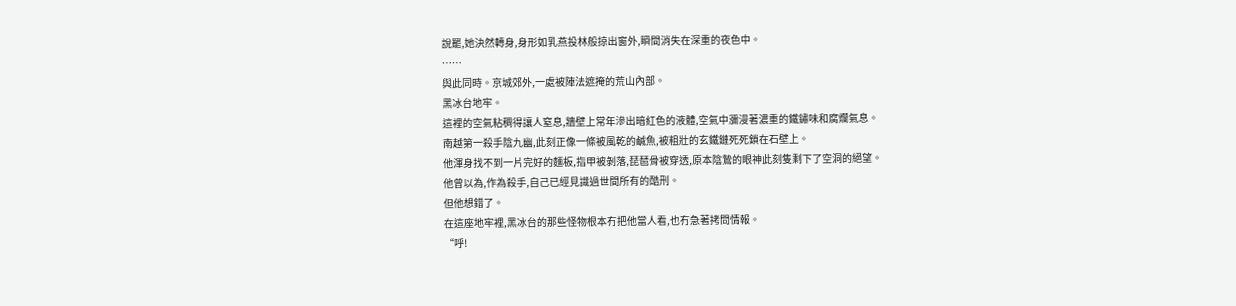說罷,她決然轉身,身形如乳燕投林般掠出窗外,瞬間消失在深重的夜色中。
……
與此同時。京城郊外,一處被陣法遮掩的荒山內部。
黑冰台地牢。
這裡的空氣粘稠得讓人窒息,牆壁上常年滲出暗紅色的液體,空氣中瀰漫著濃重的鐵鏽味和腐爛氣息。
南越第一殺手陰九幽,此刻正像一條被風乾的鹹魚,被粗壯的玄鐵鏈死死鎖在石壁上。
他渾身找不到一片完好的麵板,指甲被剝落,琵琶骨被穿透,原本陰鷙的眼神此刻隻剩下了空洞的絕望。
他曾以為,作為殺手,自己已經見識過世間所有的酷刑。
但他想錯了。
在這座地牢裡,黑冰台的那些怪物根本冇把他當人看,也冇急著拷問情報。
“呼!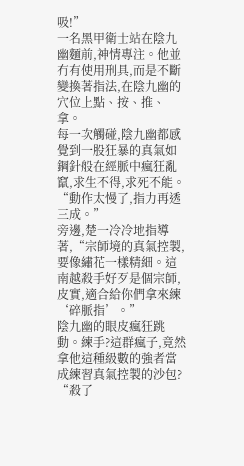吸!”
一名黑甲衛士站在陰九幽麵前,神情專注。他並冇有使用刑具,而是不斷變換著指法,在陰九幽的穴位上點、按、推、拿。
每一次觸碰,陰九幽都感覺到一股狂暴的真氣如鋼針般在經脈中瘋狂亂竄,求生不得,求死不能。
“動作太慢了,指力再透三成。”
旁邊,楚一冷冷地指導著,“宗師境的真氣控製,要像繡花一樣精細。這南越殺手好歹是個宗師,皮實,適合給你們拿來練‘碎脈指’。”
陰九幽的眼皮瘋狂跳動。練手?這群瘋子,竟然拿他這種級數的強者當成練習真氣控製的沙包?
“殺了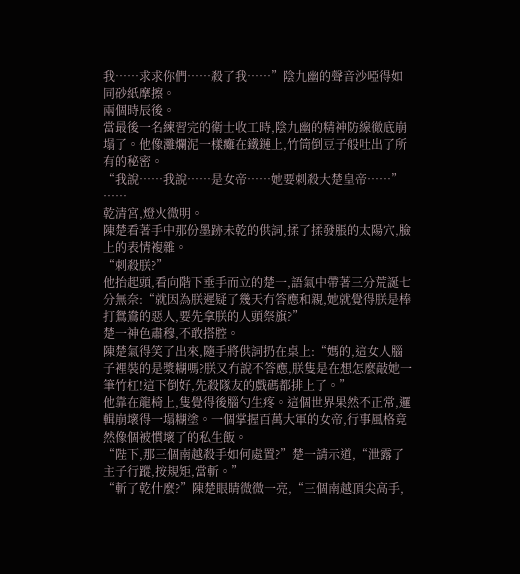我……求求你們……殺了我……”陰九幽的聲音沙啞得如同砂紙摩擦。
兩個時辰後。
當最後一名練習完的衛士收工時,陰九幽的精神防線徹底崩塌了。他像灘爛泥一樣癱在鐵鏈上,竹筒倒豆子般吐出了所有的秘密。
“我說……我說……是女帝……她要刺殺大楚皇帝……”
……
乾清宮,燈火微明。
陳楚看著手中那份墨跡未乾的供詞,揉了揉發脹的太陽穴,臉上的表情複雜。
“刺殺朕?”
他抬起頭,看向階下垂手而立的楚一,語氣中帶著三分荒誕七分無奈:“就因為朕遲疑了幾天冇答應和親,她就覺得朕是棒打鴛鴦的惡人,要先拿朕的人頭祭旗?”
楚一神色肅穆,不敢搭腔。
陳楚氣得笑了出來,隨手將供詞扔在桌上:“媽的,這女人腦子裡裝的是漿糊嗎?朕又冇說不答應,朕隻是在想怎麼敲她一筆竹杠!這下倒好,先殺隊友的戲碼都排上了。”
他靠在龍椅上,隻覺得後腦勺生疼。這個世界果然不正常,邏輯崩壞得一塌糊塗。一個掌握百萬大軍的女帝,行事風格竟然像個被慣壞了的私生飯。
“陛下,那三個南越殺手如何處置?”楚一請示道,“泄露了主子行蹤,按規矩,當斬。”
“斬了乾什麼?”陳楚眼睛微微一亮,“三個南越頂尖高手,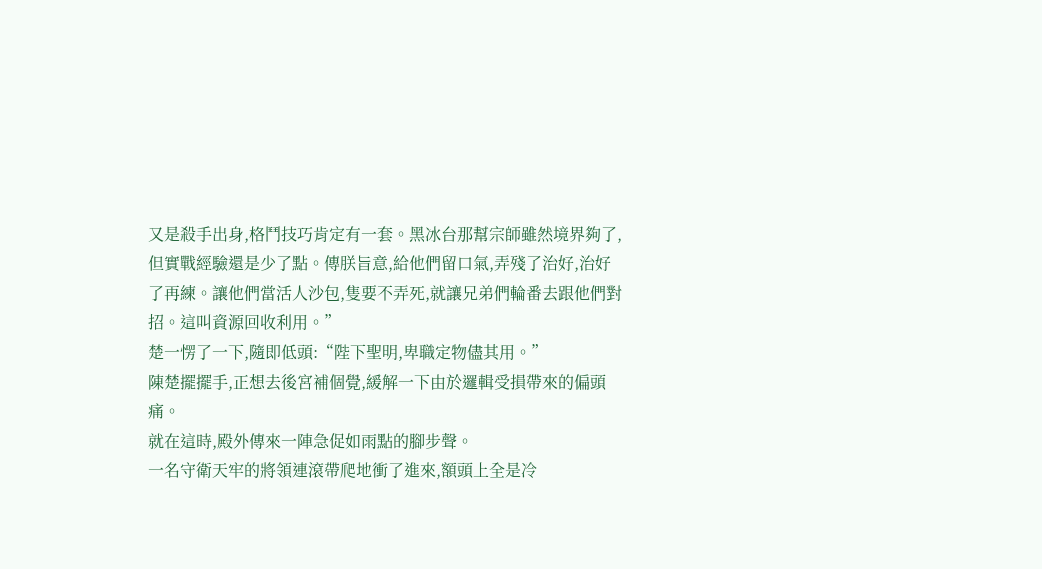又是殺手出身,格鬥技巧肯定有一套。黑冰台那幫宗師雖然境界夠了,但實戰經驗還是少了點。傳朕旨意,給他們留口氣,弄殘了治好,治好了再練。讓他們當活人沙包,隻要不弄死,就讓兄弟們輪番去跟他們對招。這叫資源回收利用。”
楚一愣了一下,隨即低頭:“陛下聖明,卑職定物儘其用。”
陳楚擺擺手,正想去後宮補個覺,緩解一下由於邏輯受損帶來的偏頭痛。
就在這時,殿外傳來一陣急促如雨點的腳步聲。
一名守衛天牢的將領連滾帶爬地衝了進來,額頭上全是冷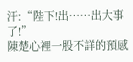汗:“陛下!出……出大事了!”
陳楚心裡一股不詳的預感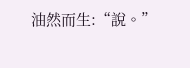油然而生:“說。”